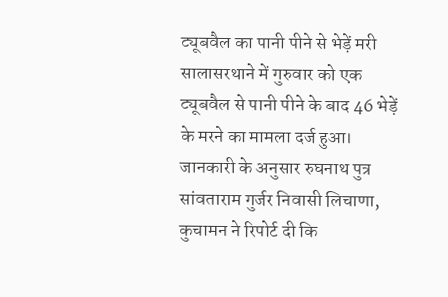ट्यूबवैल का पानी पीने से भेड़ें मरी
सालासरथाने में गुरुवार को एक ट्यूबवैल से पानी पीने के बाद 46 भेड़ें के मरने का मामला दर्ज हुआ।
जानकारी के अनुसार रुघनाथ पुत्र सांवताराम गुर्जर निवासी लिचाणा, कुचामन ने रिपोर्ट दी कि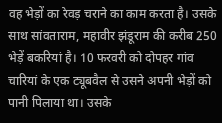वह भेड़ों का रेवड़ चराने का काम करता है। उसके साथ सांवताराम, महावीर झंडूराम की करीब 250 भेड़ें बकरियां है। 10 फरवरी को दोपहर गांव चारियां के एक ट्यूबवैल से उसने अपनी भेड़ों को पानी पिलाया था। उसके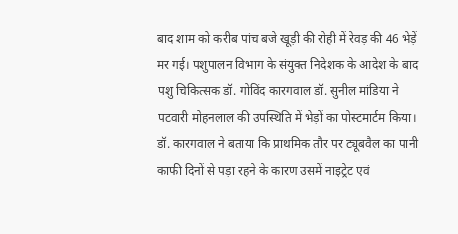बाद शाम को करीब पांच बजे खूड़ी की रोही में रेवड़ की 46 भेड़ें मर गई। पशुपालन विभाग के संयुक्त निदेशक के आदेश के बाद पशु चिकित्सक डॉ. गोविंद कारगवाल डॉ. सुनील मांडिया ने पटवारी मोहनलाल की उपस्थिति में भेड़ों का पोस्टमार्टम किया। डॉ. कारगवाल ने बताया कि प्राथमिक तौर पर ट्यूबवैल का पानी काफी दिनों से पड़ा रहने के कारण उसमें नाइट्रेट एवं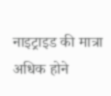नाइट्राइड की मात्रा अधिक होने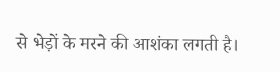से भेड़ों के मरने की आशंका लगती है।